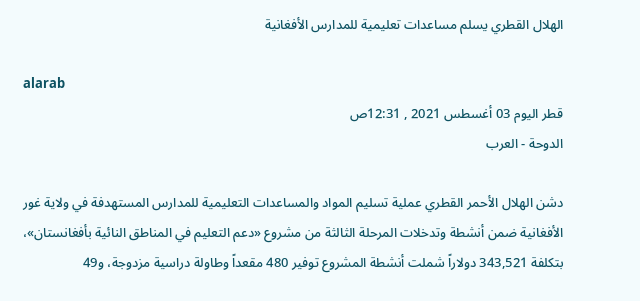الهلال القطري يسلم مساعدات تعليمية للمدارس الأفغانية

alarab
قطر اليوم 03 أغسطس 2021 , 12:31ص
الدوحة - العرب

دشن الهلال الأحمر القطري عملية تسليم المواد والمساعدات التعليمية للمدارس المستهدفة في ولاية غور الأفغانية ضمن أنشطة وتدخلات المرحلة الثالثة من مشروع «دعم التعليم في المناطق النائية بأفغانستان»، بتكلفة 343,521 دولاراً شملت أنشطة المشروع توفير 480 مقعداً وطاولة دراسية مزدوجة، و49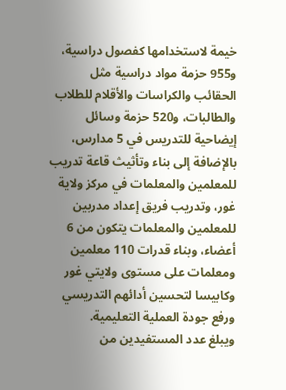خيمة لاستخدامها كفصول دراسية، و955 حزمة مواد دراسية مثل الحقائب والكراسات والأقلام للطلاب والطالبات، و520 حزمة وسائل إيضاحية للتدريس في 5 مدارس، بالإضافة إلى بناء وتأثيث قاعة تدريب للمعلمين والمعلمات في مركز ولاية غور، وتدريب فريق إعداد مدربين للمعلمين والمعلمات يتكون من 6 أعضاء، وبناء قدرات 110 معلمين ومعلمات على مستوى ولايتي غور وكابيسا لتحسين أدائهم التدريسي ورفع جودة العملية التعليمية.
ويبلغ عدد المستفيدين من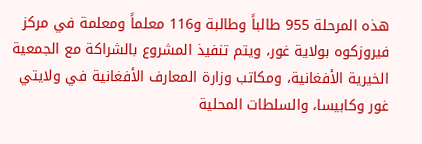هذه المرحلة 955 طالباً وطالبة و116 معلماً ومعلمة في مركز فيروزكوه بولاية غور، ويتم تنفيذ المشروع بالشراكة مع الجمعية الخيرية الأفغانية، ومكاتب وزارة المعارف الأفغانية في ولايتي غور وكابيسا، والسلطات المحلية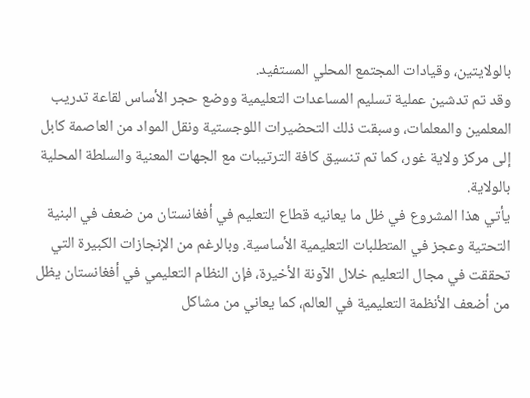بالولايتين، وقيادات المجتمع المحلي المستفيد.
وقد تم تدشين عملية تسليم المساعدات التعليمية ووضع حجر الأساس لقاعة تدريب المعلمين والمعلمات، وسبقت ذلك التحضيرات اللوجستية ونقل المواد من العاصمة كابل إلى مركز ولاية غور، كما تم تنسيق كافة الترتيبات مع الجهات المعنية والسلطة المحلية بالولاية.
يأتي هذا المشروع في ظل ما يعانيه قطاع التعليم في أفغانستان من ضعف في البنية التحتية وعجز في المتطلبات التعليمية الأساسية. وبالرغم من الإنجازات الكبيرة التي تحققت في مجال التعليم خلال الآونة الأخيرة، فإن النظام التعليمي في أفغانستان يظل من أضعف الأنظمة التعليمية في العالم، كما يعاني من مشاكل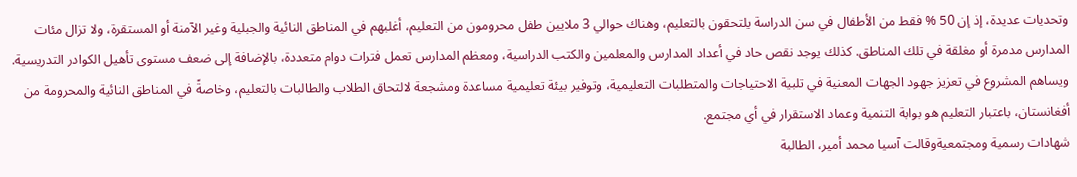وتحديات عديدة، إذ إن 50 % فقط من الأطفال في سن الدراسة يلتحقون بالتعليم، وهناك حوالي 3 ملايين طفل محرومون من التعليم، أغلبهم في المناطق النائية والجبلية وغير الآمنة أو المستقرة، ولا تزال مئات المدارس مدمرة أو مغلقة في تلك المناطق. كذلك يوجد نقص حاد في أعداد المدارس والمعلمين والكتب الدراسية، ومعظم المدارس تعمل فترات دوام متعددة، بالإضافة إلى ضعف مستوى تأهيل الكوادر التدريسية.
ويساهم المشروع في تعزيز جهود الجهات المعنية في تلبية الاحتياجات والمتطلبات التعليمية، وتوفير بيئة تعليمية مساعدة ومشجعة لالتحاق الطلاب والطالبات بالتعليم، وخاصةً في المناطق النائية والمحرومة من أفغانستان، باعتبار التعليم هو بوابة التنمية وعماد الاستقرار في أي مجتمع.
شهادات رسمية ومجتمعيةوقالت آسيا محمد أمير، الطالبة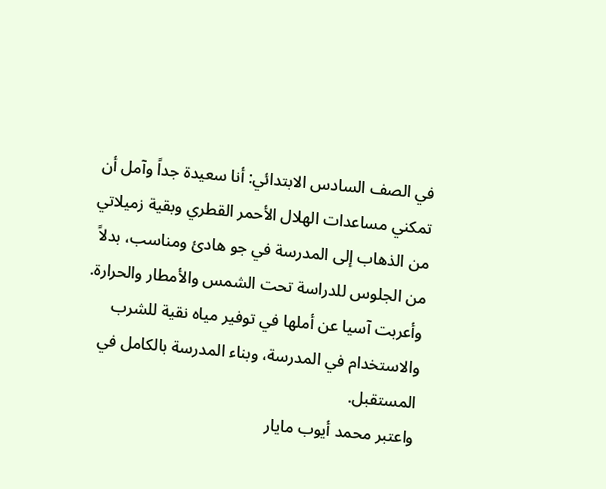في الصف السادس الابتدائي: أنا سعيدة جداً وآمل أن تمكني مساعدات الهلال الأحمر القطري وبقية زميلاتي من الذهاب إلى المدرسة في جو هادئ ومناسب، بدلاً من الجلوس للدراسة تحت الشمس والأمطار والحرارة.
وأعربت آسيا عن أملها في توفير مياه نقية للشرب والاستخدام في المدرسة، وبناء المدرسة بالكامل في المستقبل.
واعتبر محمد أيوب مايار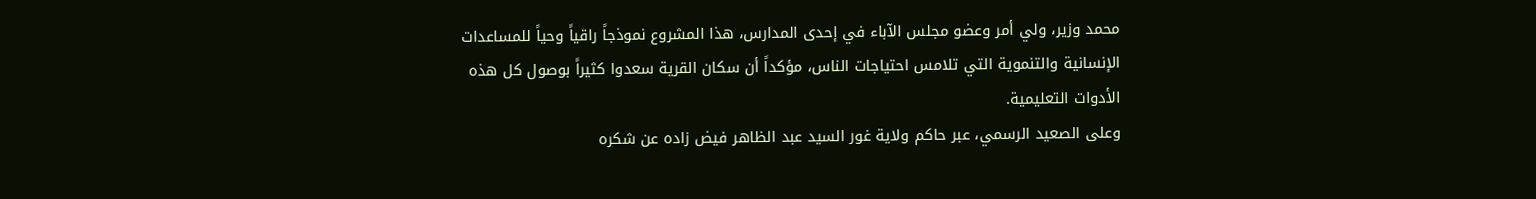محمد وزير، ولي أمر وعضو مجلس الآباء في إحدى المدارس، هذا المشروع نموذجاً راقياً وحياً للمساعدات الإنسانية والتنموية التي تلامس احتياجات الناس، مؤكداً أن سكان القرية سعدوا كثيراً بوصول كل هذه الأدوات التعليمية.
وعلى الصعيد الرسمي، عبر حاكم ولاية غور السيد عبد الظاهر فيض زاده عن شكره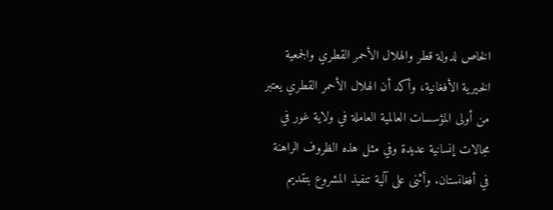الخاص لدولة قطر والهلال الأحمر القطري والجمعية الخيرية الأفغانية، وأكد أن الهلال الأحمر القطري يعتبر من أولى المؤسسات العالمية العاملة في ولاية غور في مجالات إنسانية عديدة وفي مثل هذه الظروف الراهنة في أفغانستان. وأثنى على آلية تنفيذ المشروع بتقديم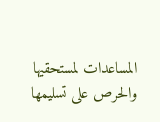المساعدات لمستحقيها والحرص على تسليمها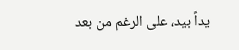يداً بيد، على الرغم من بعد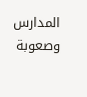المدارس وصعوبة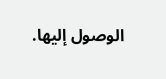الوصول إليها.